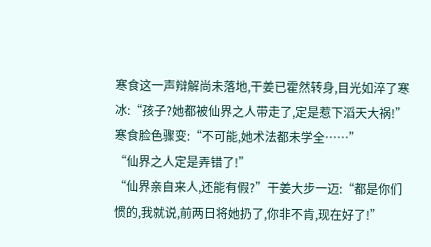寒食这一声辩解尚未落地,干姜已霍然转身,目光如淬了寒冰:“孩子?她都被仙界之人带走了,定是惹下滔天大祸!”
寒食脸色骤变:“不可能,她术法都未学全……”
“仙界之人定是弄错了!”
“仙界亲自来人,还能有假?”干姜大步一迈:“都是你们惯的,我就说,前两日将她扔了,你非不肯,现在好了!”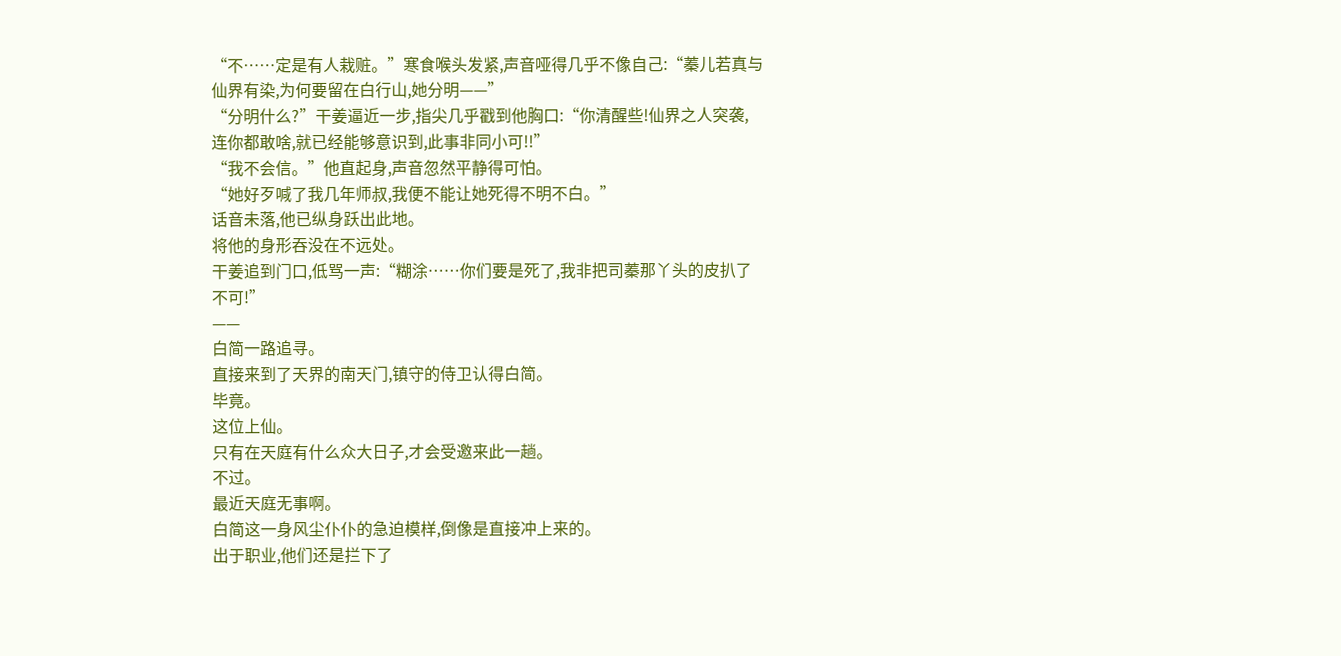“不……定是有人栽赃。”寒食喉头发紧,声音哑得几乎不像自己:“蓁儿若真与仙界有染,为何要留在白行山,她分明——”
“分明什么?”干姜逼近一步,指尖几乎戳到他胸口:“你清醒些!仙界之人突袭,连你都敢啥,就已经能够意识到,此事非同小可!!”
“我不会信。”他直起身,声音忽然平静得可怕。
“她好歹喊了我几年师叔,我便不能让她死得不明不白。”
话音未落,他已纵身跃出此地。
将他的身形吞没在不远处。
干姜追到门口,低骂一声:“糊涂……你们要是死了,我非把司蓁那丫头的皮扒了不可!”
——
白简一路追寻。
直接来到了天界的南天门,镇守的侍卫认得白简。
毕竟。
这位上仙。
只有在天庭有什么众大日子,才会受邀来此一趟。
不过。
最近天庭无事啊。
白简这一身风尘仆仆的急迫模样,倒像是直接冲上来的。
出于职业,他们还是拦下了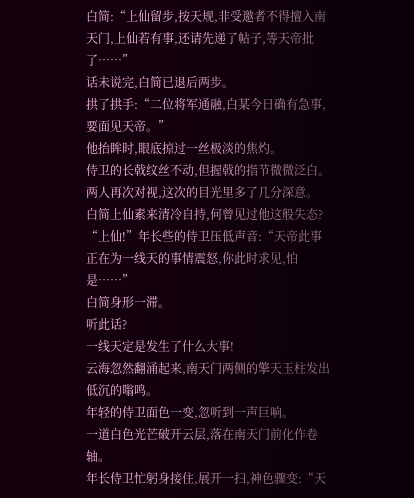白简:“上仙留步,按天规,非受邀者不得擅入南天门,上仙若有事,还请先递了帖子,等天帝批了……”
话未说完,白简已退后两步。
拱了拱手:“二位将军通融,白某今日确有急事,要面见天帝。”
他抬眸时,眼底掠过一丝极淡的焦灼。
侍卫的长戟纹丝不动,但握戟的指节微微泛白。
两人再次对视,这次的目光里多了几分深意。
白简上仙素来清冷自持,何曾见过他这般失态?
“上仙!”年长些的侍卫压低声音:“天帝此事正在为一线天的事情震怒,你此时求见,怕是……”
白简身形一滞。
听此话?
一线天定是发生了什么大事!
云海忽然翻涌起来,南天门两侧的擎天玉柱发出低沉的嗡鸣。
年轻的侍卫面色一变,忽听到一声巨响。
一道白色光芒破开云层,落在南天门前化作卷轴。
年长侍卫忙躬身接住,展开一扫,神色骤变:“天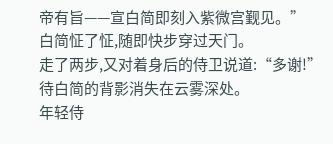帝有旨——宣白简即刻入紫微宫觐见。”
白简怔了怔,随即快步穿过天门。
走了两步,又对着身后的侍卫说道:“多谢!”
待白简的背影消失在云雾深处。
年轻侍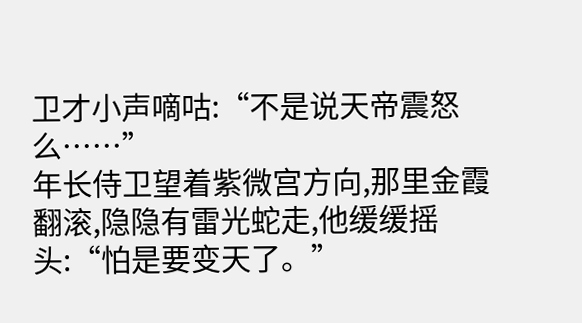卫才小声嘀咕:“不是说天帝震怒么……”
年长侍卫望着紫微宫方向,那里金霞翻滚,隐隐有雷光蛇走,他缓缓摇头:“怕是要变天了。”